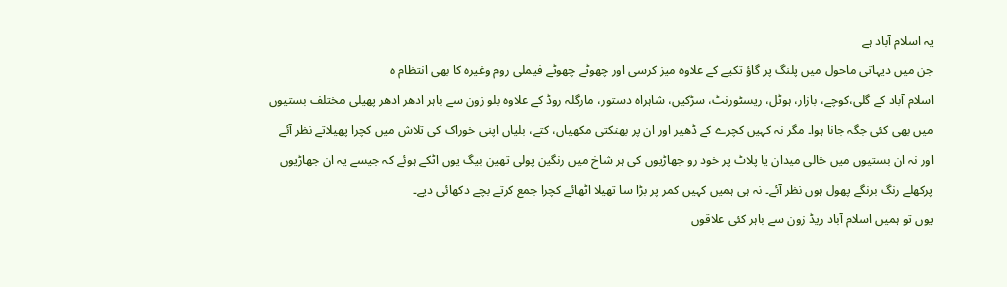یہ اسلام آباد ہے
جن میں دیہاتی ماحول میں پلنگ پر گاؤ تکیے کے علاوہ میز کرسی اور چھوٹے چھوٹے فیملی روم وغیرہ کا بھی انتظام ہ
اسلام آباد کے گلی،کوچے، بازار، ہوٹل، ریسٹورنٹ، سڑکیں، شاہراہ دستور، مارگلہ روڈ کے علاوہ بلو زون سے باہر ادھر ادھر پھیلی مختلف بستیوں میں بھی کئی جگہ جانا ہوا۔ مگر نہ کہیں کچرے کے ڈھیر اور ان پر بھنکتی مکھیاں، کتے، بلیاں اپنی خوراک کی تلاش میں کچرا پھیلاتے نظر آئے اور نہ ان بستیوں میں خالی میدان یا پلاٹ پر خود رو جھاڑیوں کی ہر شاخ میں رنگین پولی تھین بیگ یوں اٹکے ہوئے کہ جیسے یہ ان جھاڑیوں پرکھلے رنگ برنگے پھول ہوں نظر آئے۔ نہ ہی ہمیں کہیں کمر پر بڑا سا تھیلا اٹھائے کچرا جمع کرتے بچے دکھائی دیے۔
یوں تو ہمیں اسلام آباد ریڈ زون سے باہر کئی علاقوں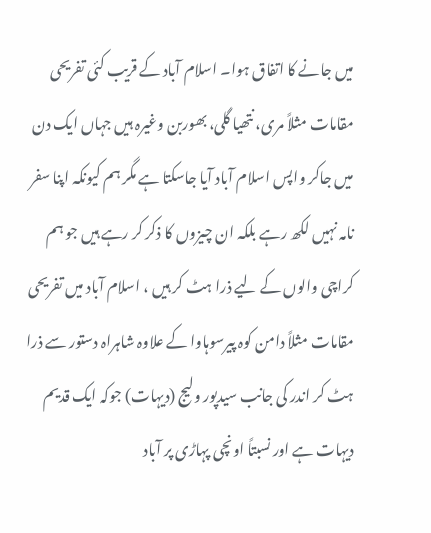میں جانے کا اتفاق ہوا۔ اسلام آباد کے قریب کئی تفریحی مقامات مثلاً مری، نتھیا گلی، بھوربن وغیرہ ہیں جہاں ایک دن میں جاکر واپس اسلام آباد آیا جاسکتا ہے مگر ہم کیونکہ اپنا سفر نامہ نہیں لکھ رہے بلکہ ان چیزوں کا ذکر کر رہے ہیں جو ہم کراچی والوں کے لیے ذرا ہٹ کر ہیں ، اسلام آباد میں تفریحی مقامات مثلاً دامن کوہ پیرسوہاوا کے علاوہ شاہراہ دستور سے ذرا ہٹ کر اندر کی جانب سیدپور ولیج (دیہات) جوکہ ایک قدیم دیہات ہے اور نسبتاً اونچی پہاڑی پر آباد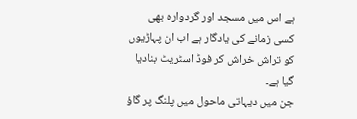ہے اس میں مسجد اور گردوارہ بھی کسی زمانے کی یادگار ہے اب ان پہاڑیوں کو تراش خراش کر فوڈ اسٹریٹ بنادیا گیا ہے۔
جن میں دیہاتی ماحول میں پلنگ پر گاؤ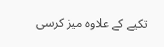تکیے کے علاوہ میز کرسی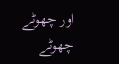اور چھوٹے چھوٹے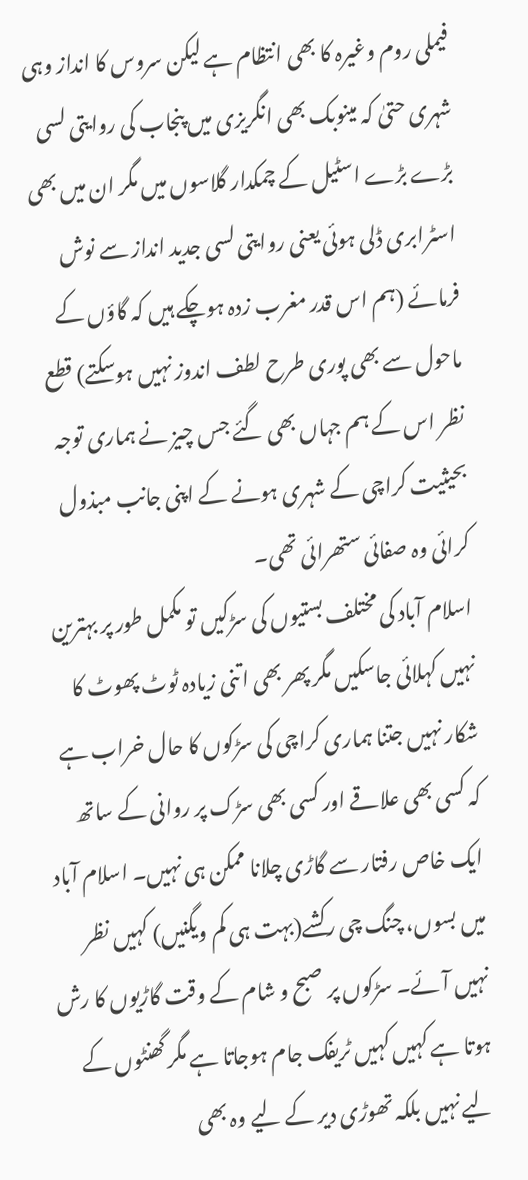فیملی روم وغیرہ کا بھی انتظام ہے لیکن سروس کا انداز وہی شہری حتیٰ کہ مینوبک بھی انگریزی میں پنجاب کی روایتی لسی بڑے بڑے اسٹیل کے چمکدار گلاسوں میں مگر ان میں بھی اسٹرابری ڈلی ہوئی یعنی روایتی لسی جدید انداز سے نوش فرمائے (ہم اس قدر مغرب زدہ ہوچکے ہیں کہ گاؤں کے ماحول سے بھی پوری طرح لطف اندوز نہیں ہوسکتے) قطع نظر اس کے ہم جہاں بھی گئے جس چیز نے ہماری توجہ بحیثیت کراچی کے شہری ہونے کے اپنی جانب مبذول کرائی وہ صفائی ستھرائی تھی۔
اسلام آباد کی مختلف بستیوں کی سڑکیں تو مکمل طور پر بہترین نہیں کہلائی جاسکیں مگر پھر بھی اتنی زیادہ ٹوٹ پھوٹ کا شکار نہیں جتنا ہماری کراچی کی سڑکوں کا حال خراب ہے کہ کسی بھی علاقے اور کسی بھی سڑک پر روانی کے ساتھ ایک خاص رفتار سے گاڑی چلانا ممکن ہی نہیں۔ اسلام آباد میں بسوں، چنگ چی رکشے(بہت ہی کم ویگنیں) کہیں نظر نہیں آئے۔ سڑکوں پر صبح و شام کے وقت گاڑیوں کا رش ہوتا ہے کہیں کہیں ٹریفک جام ہوجاتا ہے مگر گھنٹوں کے لیے نہیں بلکہ تھوڑی دیر کے لیے وہ بھی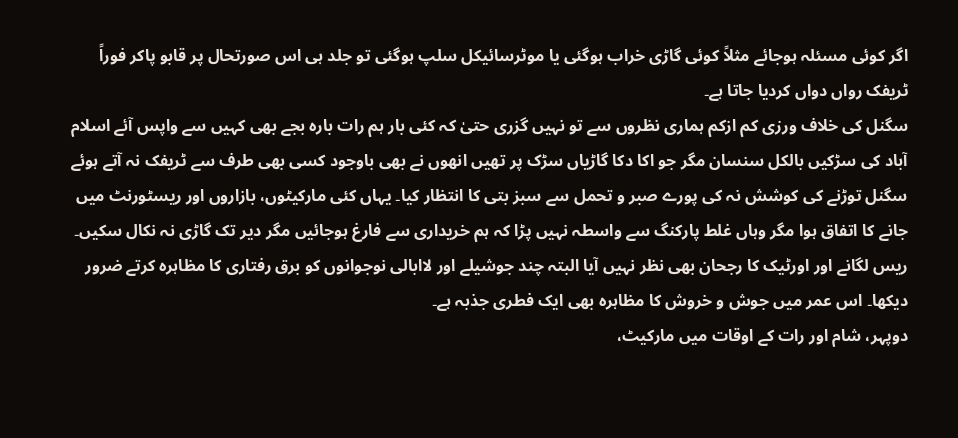اگر کوئی مسئلہ ہوجائے مثلاً کوئی گاڑی خراب ہوگئی یا موٹرسائیکل سلپ ہوگئی تو جلد ہی اس صورتحال پر قابو پاکر فوراً ٹریفک رواں دواں کردیا جاتا ہے۔
سگنل کی خلاف ورزی کم ازکم ہماری نظروں سے تو نہیں گزری حتیٰ کہ کئی بار ہم رات بارہ بجے بھی کہیں سے واپس آئے اسلام آباد کی سڑکیں بالکل سنسان مگر جو اکا دکا گاڑیاں سڑک پر تھیں انھوں نے بھی باوجود کسی بھی طرف سے ٹریفک نہ آتے ہوئے سگنل توڑنے کی کوشش نہ کی پورے صبر و تحمل سے سبز بتی کا انتظار کیا۔ یہاں کئی مارکیٹوں، بازاروں اور ریسٹورنٹ میں جانے کا اتفاق ہوا مگر وہاں غلط پارکنگ سے واسطہ نہیں پڑا کہ ہم خریداری سے فارغ ہوجائیں مگر دیر تک گاڑی نہ نکال سکیں۔ ریس لگانے اور اورٹیک کا رجحان بھی نظر نہیں آیا البتہ چند جوشیلے اور لاابالی نوجوانوں کو برق رفتاری کا مظاہرہ کرتے ضرور دیکھا۔ اس عمر میں جوش و خروش کا مظاہرہ بھی ایک فطری جذبہ ہے۔
دوپہر، شام اور رات کے اوقات میں مارکیٹ،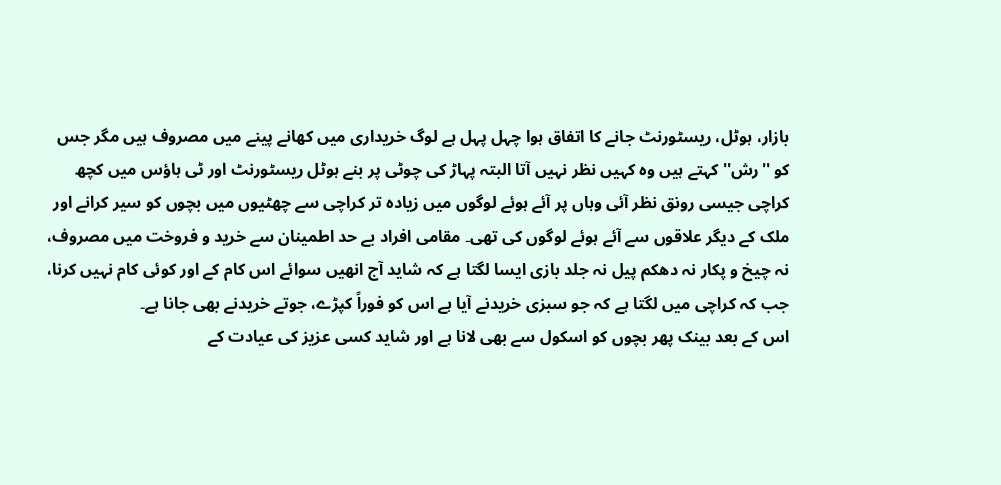بازار، ہوٹل، ریسٹورنٹ جانے کا اتفاق ہوا چہل پہل ہے لوگ خریداری میں کھانے پینے میں مصروف ہیں مگر جس کو ''رش'' کہتے ہیں وہ کہیں نظر نہیں آتا البتہ پہاڑ کی چوٹی پر بنے ہوٹل ریسٹورنٹ اور ٹی ہاؤس میں کچھ کراچی جیسی رونق نظر آئی وہاں پر آئے ہوئے لوگوں میں زیادہ تر کراچی سے چھٹیوں میں بچوں کو سیر کرانے اور ملک کے دیگر علاقوں سے آئے ہوئے لوگوں کی تھی۔ مقامی افراد بے حد اطمینان سے خرید و فروخت میں مصروف، نہ چیخ و پکار نہ دھکم پیل نہ جلد بازی ایسا لگتا ہے کہ شاید آج انھیں سوائے اس کام کے اور کوئی کام نہیں کرنا، جب کہ کراچی میں لگتا ہے کہ جو سبزی خریدنے آیا ہے اس کو فوراً کپڑے، جوتے خریدنے بھی جانا ہے۔
اس کے بعد بینک پھر بچوں کو اسکول سے بھی لانا ہے اور شاید کسی عزیز کی عیادت کے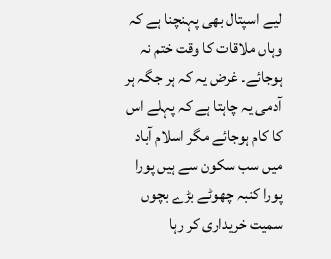لیے اسپتال بھی پہنچنا ہے کہ وہاں ملاقات کا وقت ختم نہ ہوجائے۔ غرض یہ کہ ہر جگہ ہر آدمی یہ چاہتا ہے کہ پہلے اس کا کام ہوجائے مگر اسلام آباد میں سب سکون سے ہیں پورا پورا کنبہ چھوٹے بڑے بچوں سمیت خریداری کر رہا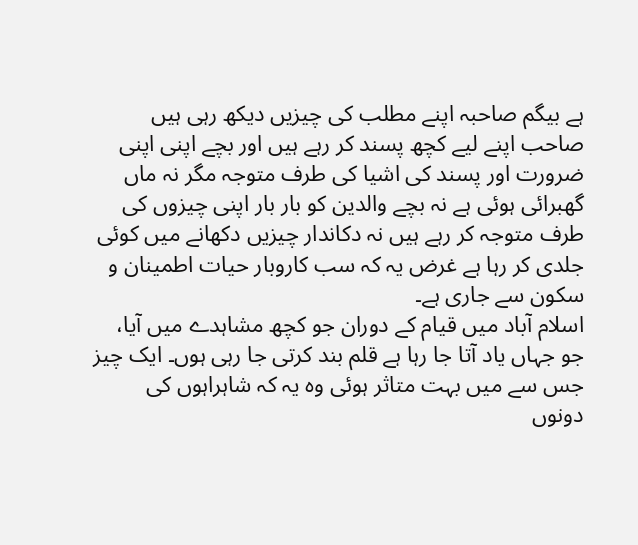ہے بیگم صاحبہ اپنے مطلب کی چیزیں دیکھ رہی ہیں صاحب اپنے لیے کچھ پسند کر رہے ہیں اور بچے اپنی اپنی ضرورت اور پسند کی اشیا کی طرف متوجہ مگر نہ ماں گھبرائی ہوئی ہے نہ بچے والدین کو بار بار اپنی چیزوں کی طرف متوجہ کر رہے ہیں نہ دکاندار چیزیں دکھانے میں کوئی جلدی کر رہا ہے غرض یہ کہ سب کاروبار حیات اطمینان و سکون سے جاری ہے۔
اسلام آباد میں قیام کے دوران جو کچھ مشاہدے میں آیا، جو جہاں یاد آتا جا رہا ہے قلم بند کرتی جا رہی ہوں۔ ایک چیز جس سے میں بہت متاثر ہوئی وہ یہ کہ شاہراہوں کی دونوں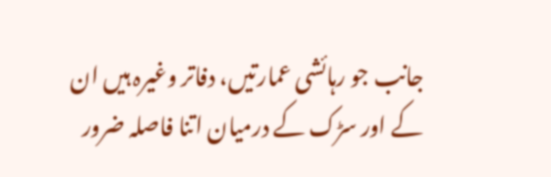جانب جو رہائشی عمارتیں، دفاتر وغیرہ ہیں ان کے اور سڑک کے درمیان اتنا فاصلہ ضرور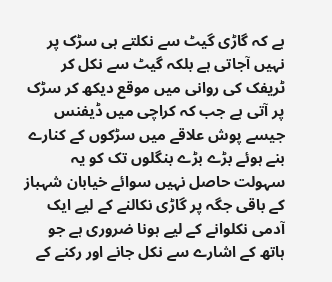ہے کہ گاڑی گیٹ سے نکلتے ہی سڑک پر نہیں آجاتی ہے بلکہ گیٹ سے نکل کر ٹریفک کی روانی میں موقع دیکھ کر سڑک پر آتی ہے جب کہ کراچی میں ڈیفنس جیسے پوش علاقے میں سڑکوں کے کنارے بنے ہوئے بڑے بڑے بنگلوں تک کو یہ سہولت حاصل نہیں سوائے خیابان شہباز کے باقی جگہ پر گاڑی نکالنے کے لیے ایک آدمی نکلوانے کے لیے ہونا ضروری ہے جو ہاتھ کے اشارے سے نکل جانے اور رکنے کے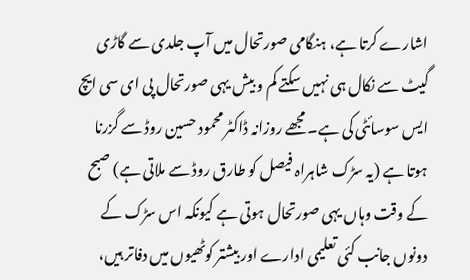اشارے کرتا ہے، ہنگامی صورتحال میں آپ جلدی سے گاڑی گیٹ سے نکال ہی نہیں سکتے کم و بیش یہی صورتحال پی ای سی ایچ ایس سوسائٹی کی ہے۔ مجھے روزانہ ڈاکٹر محمود حسین روڈ سے گزرنا ہوتا ہے (یہ سڑک شاہراہ فیصل کو طارق روڈ سے ملاتی ہے) صبح کے وقت وہاں یہی صورتحال ہوتی ہے کیونکہ اس سڑک کے دونوں جانب کئی تعلیمی ادارے اور بیشتر کوٹھیوں میں دفاتر ہیں،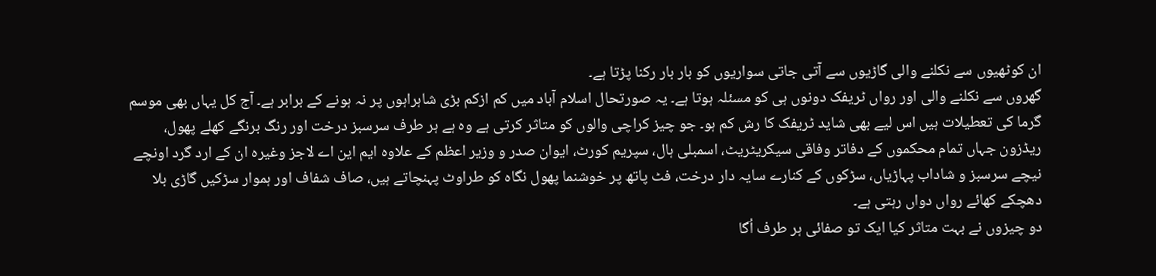ان کوٹھیوں سے نکلنے والی گاڑیوں سے آتی جاتی سواریوں کو بار بار رکنا پڑتا ہے۔
گھروں سے نکلنے والی اور رواں ٹریفک دونوں ہی کو مسئلہ ہوتا ہے۔ یہ صورتحال اسلام آباد میں کم ازکم بڑی شاہراہوں پر نہ ہونے کے برابر ہے۔ آج کل یہاں بھی موسم گرما کی تعطیلات ہیں اس لیے بھی شاید ٹریفک کا رش کم ہو۔ جو چیز کراچی والوں کو متاثر کرتی ہے وہ ہے ہر طرف سرسبز درخت اور رنگ برنگے کھلے پھول، ریڈزون جہاں تمام محکموں کے دفاتر وفاقی سیکریٹریٹ، اسمبلی ہال، سپریم کورٹ، ایوان صدر و وزیر اعظم کے علاوہ ایم این اے لاجز وغیرہ ان کے ارد گرد اونچے نیچے سرسبز و شاداب پہاڑیاں، سڑکوں کے کنارے سایہ دار درخت، فٹ پاتھ پر خوشنما پھول نگاہ کو طراوٹ پہنچاتے ہیں، صاف شفاف اور ہموار سڑکیں گاڑی بلا دھچکے کھائے رواں دواں رہتی ہے۔
دو چیزوں نے بہت متاثر کیا ایک تو صفائی ہر طرف اُگا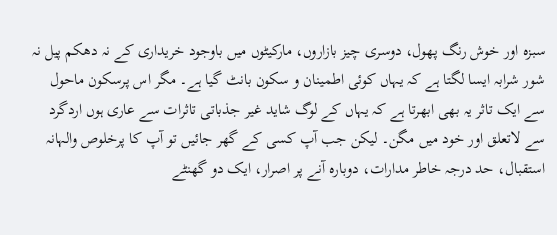سبزہ اور خوش رنگ پھول، دوسری چیز بازاروں، مارکیٹوں میں باوجود خریداری کے نہ دھکم پیل نہ شور شرابہ ایسا لگتا ہے کہ یہاں کوئی اطمینان و سکون بانٹ گیا ہے۔ مگر اس پرسکون ماحول سے ایک تاثر یہ بھی ابھرتا ہے کہ یہاں کے لوگ شاید غیر جذباتی تاثرات سے عاری ہوں اردگرد سے لاتعلق اور خود میں مگن۔ لیکن جب آپ کسی کے گھر جائیں تو آپ کا پرخلوص والہانہ استقبال، حد درجہ خاطر مدارات، دوبارہ آنے پر اصرار، ایک دو گھنٹے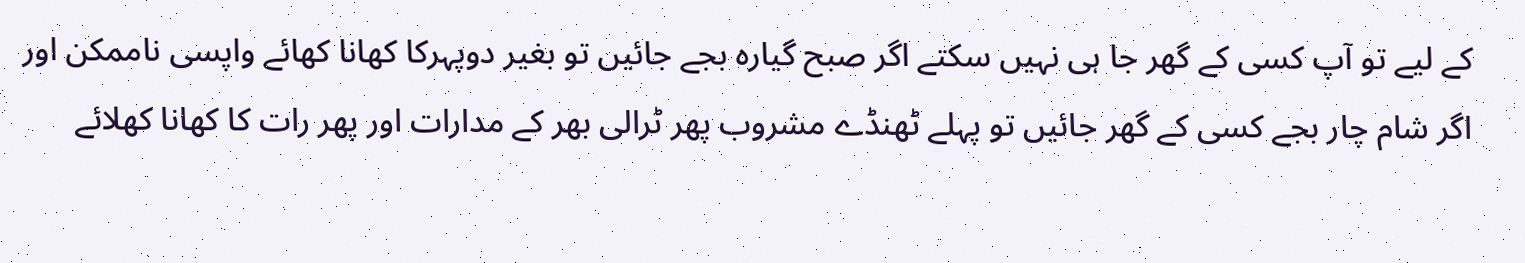کے لیے تو آپ کسی کے گھر جا ہی نہیں سکتے اگر صبح گیارہ بجے جائیں تو بغیر دوپہرکا کھانا کھائے واپسی ناممکن اور اگر شام چار بجے کسی کے گھر جائیں تو پہلے ٹھنڈے مشروب پھر ٹرالی بھر کے مدارات اور پھر رات کا کھانا کھلائے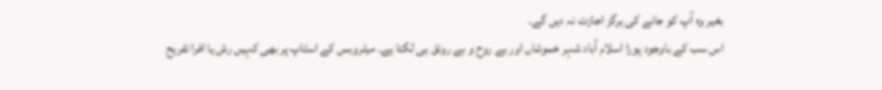بغیر وہ آپ کو جانے کی ہرگز اجازت نہ دیں گے۔
اس سب کے باوجود پورا اسلام آباد شہر خموشاں اور بے روح و بے رونق ہی لگتا ہے۔ میٹروبس کے اسٹاپ پر بھی کہیں رش یا افرا تفریح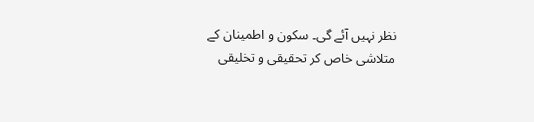نظر نہیں آئے گی۔ سکون و اطمینان کے متلاشی خاص کر تحقیقی و تخلیقی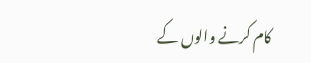کام کرنے والوں کے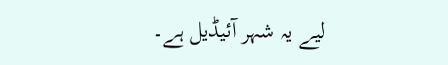لیے یہ شہر آئیڈیل ہے۔